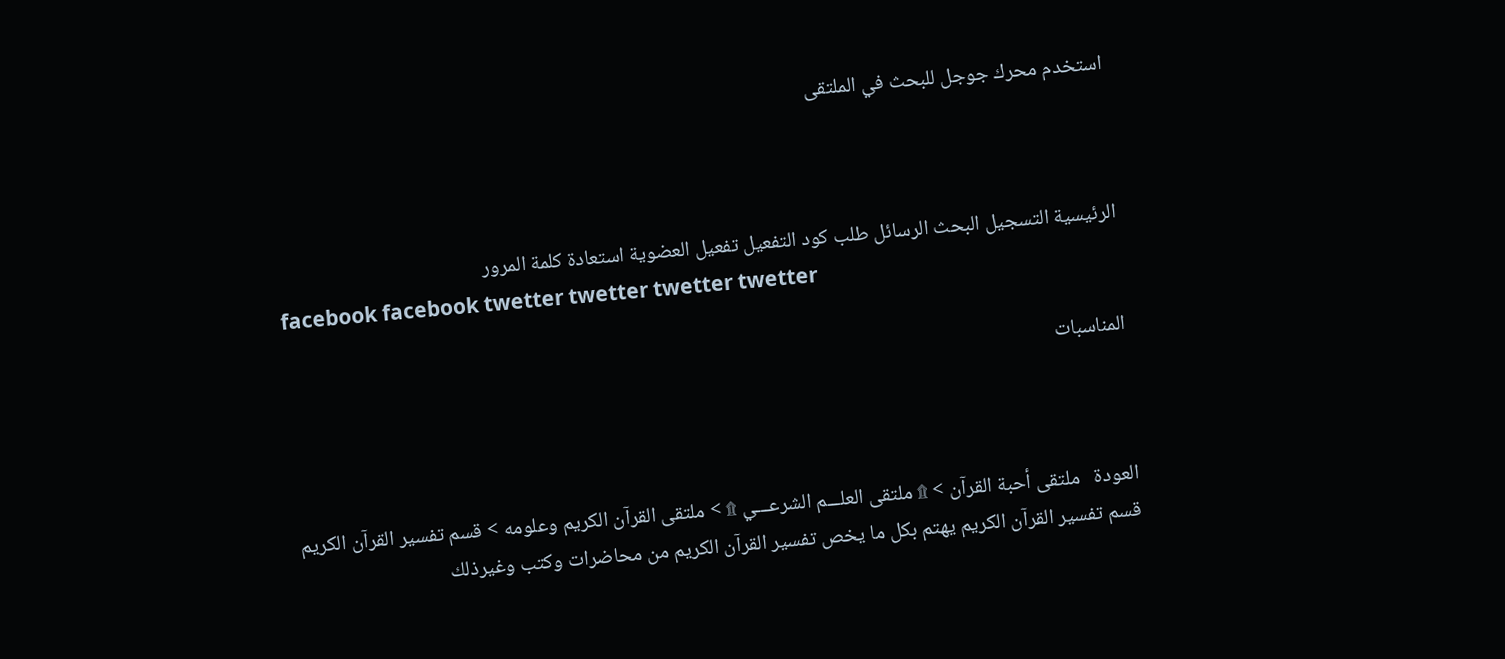استخدم محرك جوجل للبحث في الملتقى



الرئيسية التسجيل البحث الرسائل طلب كود التفعيل تفعيل العضوية استعادة كلمة المرور
facebook facebook twetter twetter twetter twetter

المناسبات



العودة   ملتقى أحبة القرآن > ۩ ملتقى العلـــم الشرعـــي ۩ > ملتقى القرآن الكريم وعلومه > قسم تفسير القرآن الكريم
قسم تفسير القرآن الكريم يهتم بكل ما يخص تفسير القرآن الكريم من محاضرات وكتب وغيرذلك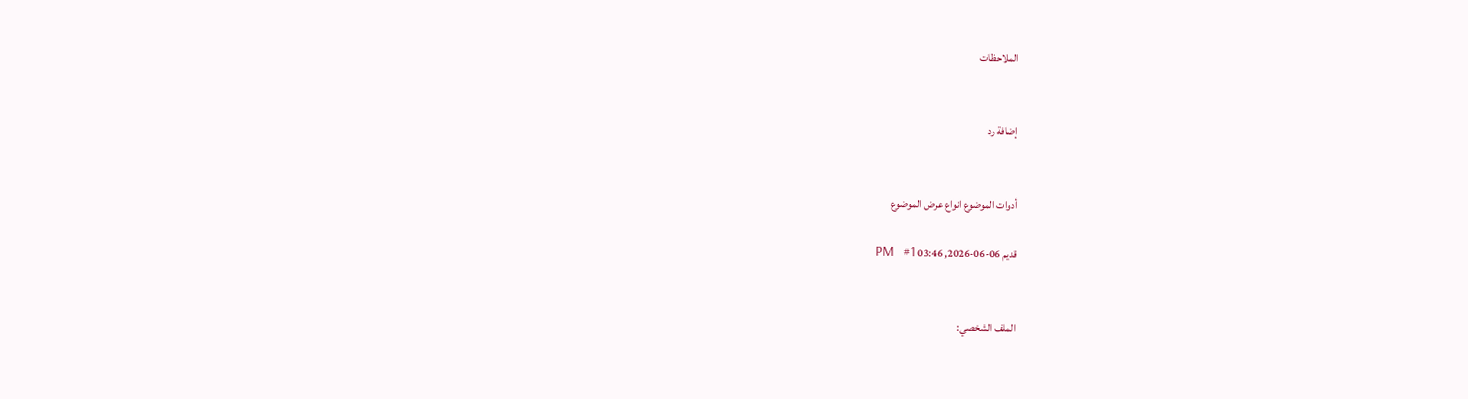الملاحظات


إضافة رد


أدوات الموضوع انواع عرض الموضوع

قديم 06-06-2026, 03:46 PM   #1


الملف الشخصي: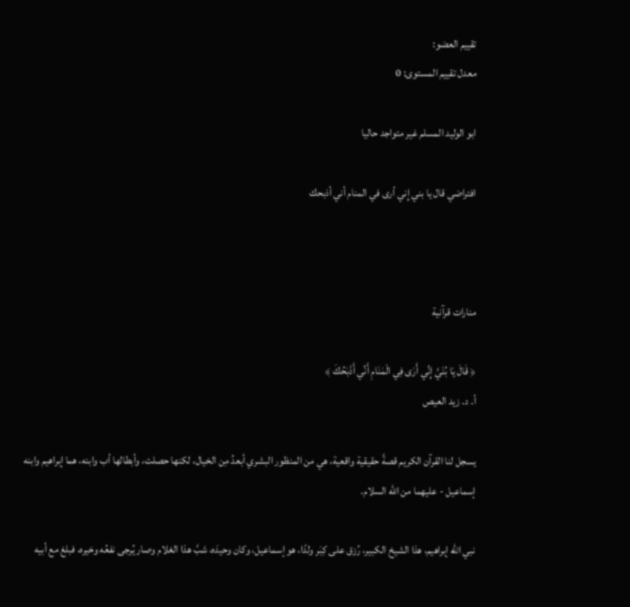تقييم العضو:
معدل تقييم المستوى: 0

ابو الوليد المسلم غير متواجد حاليا

افتراضي قال يا بني إِني أرى في المنام أني أذبحك



منارات قرآنية

﴿ قَالَ يَا بُنَيَّ إِنِّي أَرَى فِي الْمَنَامِ أَنِّي أَذْبَحُكَ ﴾
أ. د. زيد العيص

يسجل لنا القرآن الكريم قصةً حقيقية واقعية، هي من المنظور البشري أبعدُ مِن الخيال، لكنها حصلت، وأبطالها أب وابنه، هما إبراهيم وابنه إسماعيل - عليهما من الله السلام.

نبي الله إبراهيم، هذا الشيخ الكبير، رُزق على كِبَر ولدًا، هو إسماعيل، وكان وحيدَه، شبَّ هذا الغلام وصار يُرجى نفعُه وخيره، فبلغ مع أبيه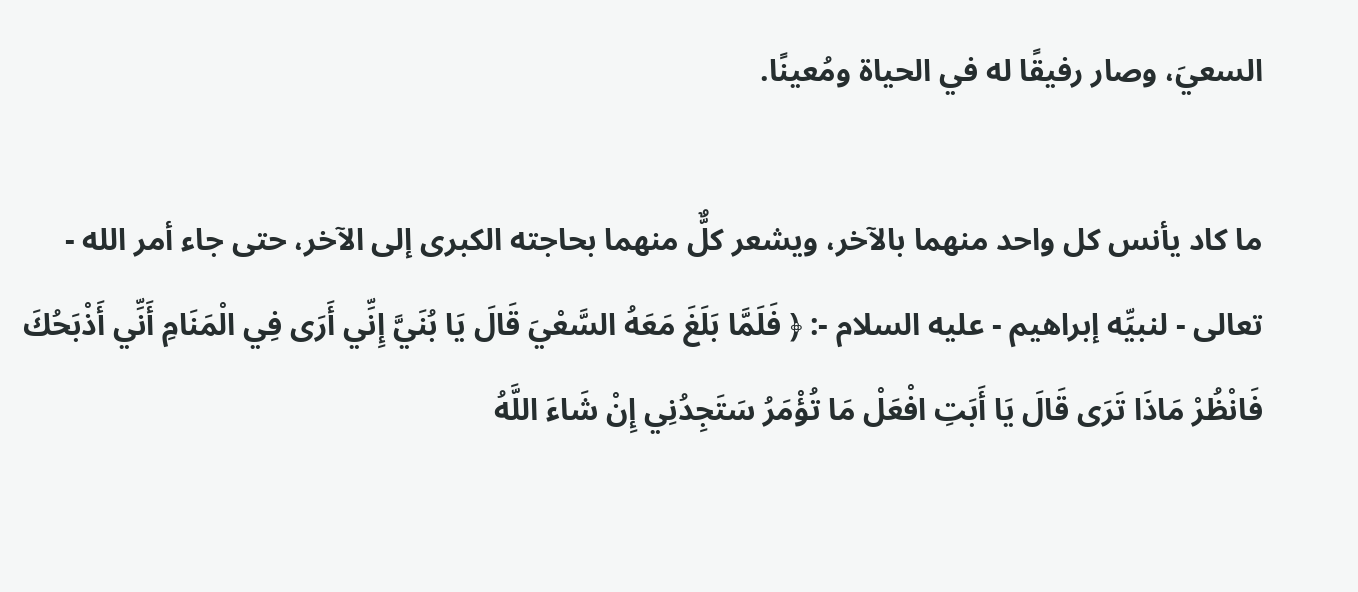السعيَ، وصار رفيقًا له في الحياة ومُعينًا.

ما كاد يأنس كل واحد منهما بالآخر، ويشعر كلٌّ منهما بحاجته الكبرى إلى الآخر، حتى جاء أمر الله - تعالى - لنبيِّه إبراهيم - عليه السلام -: ﴿ فَلَمَّا بَلَغَ مَعَهُ السَّعْيَ قَالَ يَا بُنَيَّ إِنِّي أَرَى فِي الْمَنَامِ أَنِّي أَذْبَحُكَ فَانْظُرْ مَاذَا تَرَى قَالَ يَا أَبَتِ افْعَلْ مَا تُؤْمَرُ سَتَجِدُنِي إِنْ شَاءَ اللَّهُ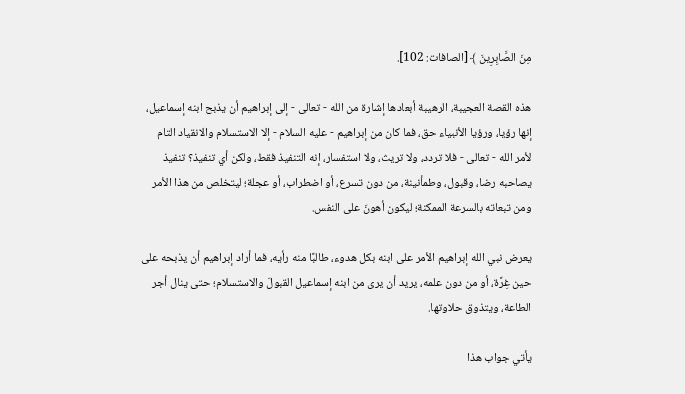مِنَ الصَّابِرِينَ ﴾ [الصافات: 102].

هذه القصة العجيبة، الرهيبة أبعادها إشارة من الله - تعالى - إلى إبراهيم أن يذبح ابنه إسماعيل، إنها رؤيا، ورؤيا الأنبياء حق، فما كان من إبراهيم - عليه السلام - إلا الاستسلام والانقياد التام لأمر الله - تعالى - فلا تردد، ولا تريث، ولا استفسار، إنه التنفيذ فقط، ولكن أي تنفيذ؟ تنفيذ يصاحبه رضا، وقبول، وطمأنينة، من دون تسرع، أو اضطراب، أو عجلة؛ ليتخلص من هذا الأمر ومن تبعاته بالسرعة الممكنة؛ ليكون أهونَ على النفس.

يعرض نبي الله إبراهيم الأمر على ابنه بكل هدوء، طالبًا منه رأيه، فما أراد إبراهيم أن يذبحه على حين غِرَّة، أو من دون علمه، يريد أن يرى من ابنه إسماعيل القبولَ والاستسلام؛ حتى ينال أجر الطاعة، ويتذوق حلاوتها.

يأتي جواب هذا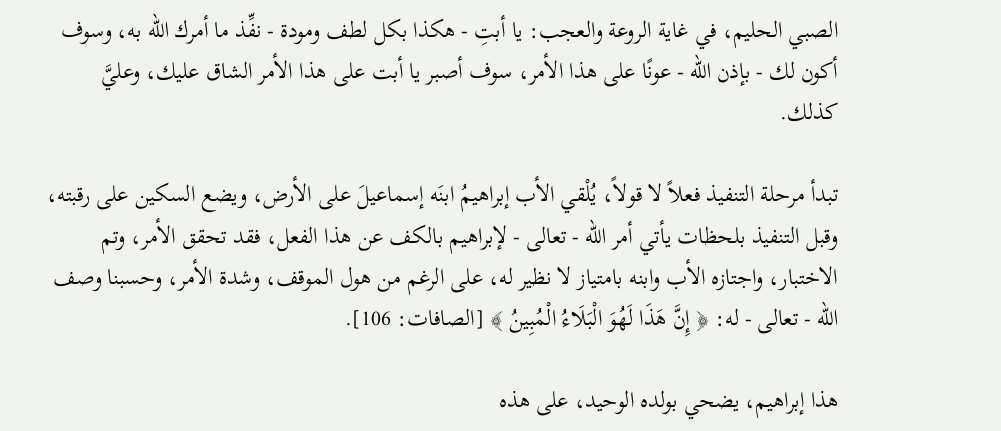الصبي الحليم، في غاية الروعة والعجب: يا أبتِ - هكذا بكل لطف ومودة - نفِّذ ما أمرك الله به، وسوف أكون لك - بإذن الله - عونًا على هذا الأمر، سوف أصبر يا أبت على هذا الأمر الشاق عليك، وعليَّ كذلك.

تبدأ مرحلة التنفيذ فعلاً لا قولاً، يُلْقي الأب إبراهيمُ ابنَه إسماعيلَ على الأرض، ويضع السكين على رقبته، وقبل التنفيذ بلحظات يأتي أمر الله - تعالى - لإبراهيم بالكف عن هذا الفعل، فقد تحقق الأمر، وتم الاختبار، واجتازه الأب وابنه بامتياز لا نظير له، على الرغم من هول الموقف، وشدة الأمر، وحسبنا وصف الله - تعالى - له: ﴿ إِنَّ هَذَا لَهُوَ الْبَلَاءُ الْمُبِينُ ﴾ [الصافات: 106].

هذا إبراهيم، يضحي بولده الوحيد، على هذه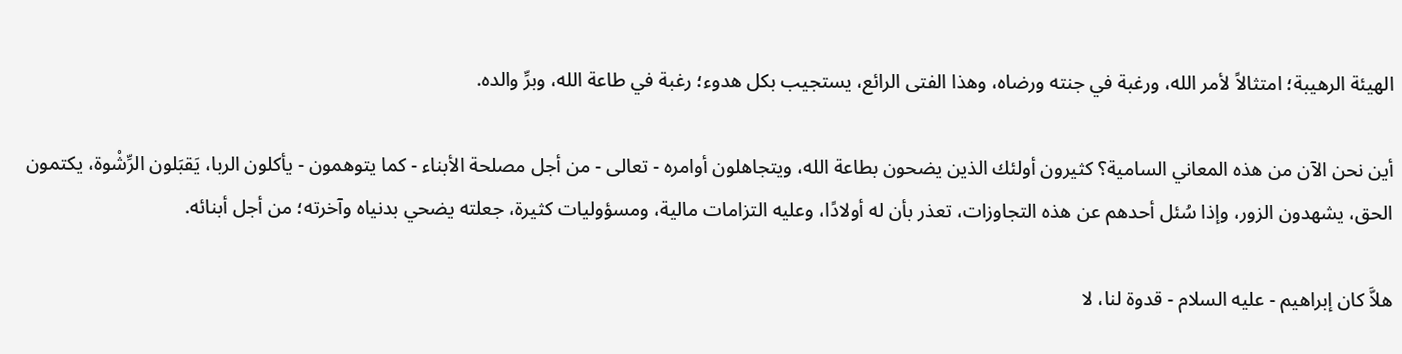الهيئة الرهيبة؛ امتثالاً لأمر الله، ورغبة في جنته ورضاه، وهذا الفتى الرائع، يستجيب بكل هدوء؛ رغبة في طاعة الله، وبرِّ والده.

أين نحن الآن من هذه المعاني السامية؟ كثيرون أولئك الذين يضحون بطاعة الله، ويتجاهلون أوامره - تعالى - من أجل مصلحة الأبناء - كما يتوهمون - يأكلون الربا، يَقبَلون الرِّشْوة، يكتمون الحق، يشهدون الزور، وإذا سُئل أحدهم عن هذه التجاوزات، تعذر بأن له أولادًا، وعليه التزامات مالية، ومسؤوليات كثيرة، جعلته يضحي بدنياه وآخرته؛ من أجل أبنائه.

هلاَّ كان إبراهيم - عليه السلام - قدوة لنا، لا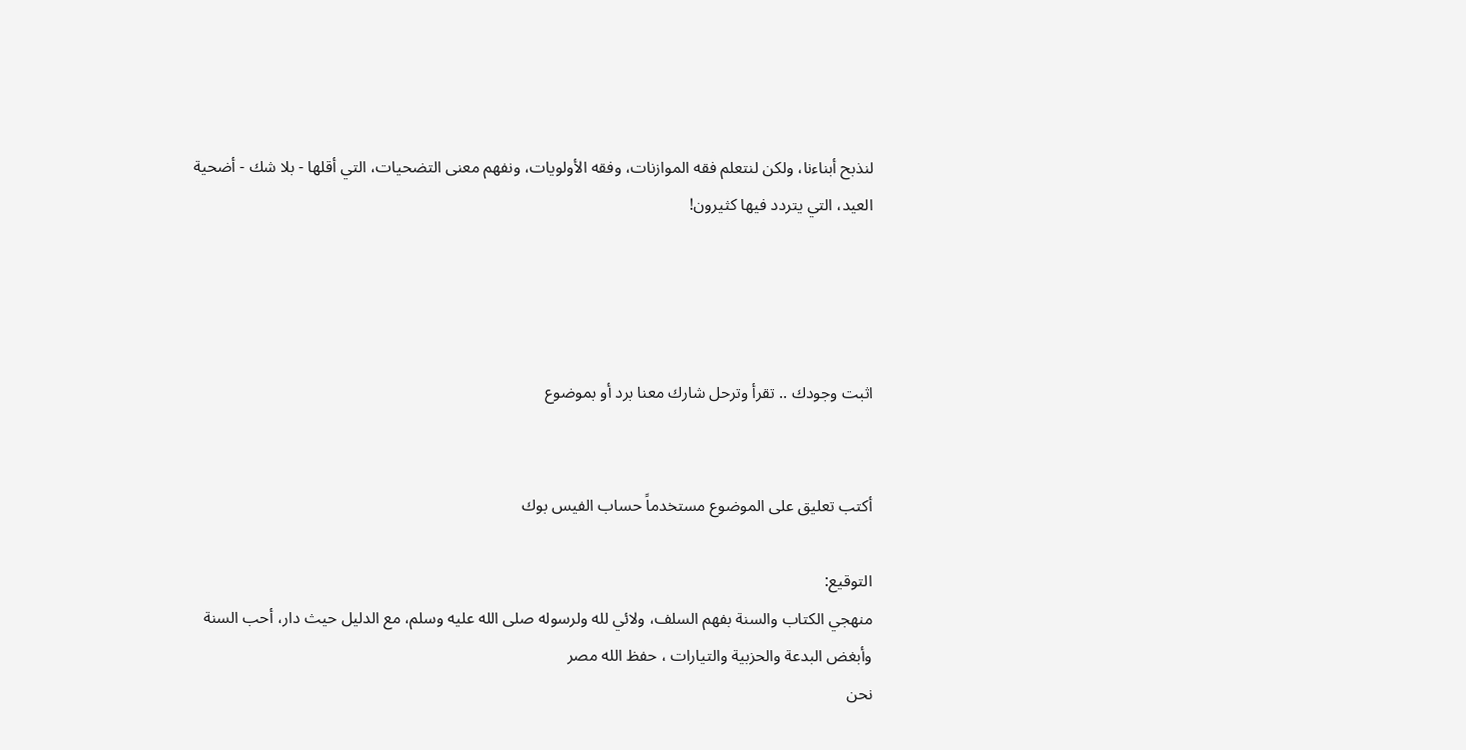لنذبح أبناءنا، ولكن لنتعلم فقه الموازنات، وفقه الأولويات، ونفهم معنى التضحيات، التي أقلها - بلا شك - أضحية العيد، التي يتردد فيها كثيرون!




اثبت وجودك .. تقرأ وترحل شارك معنا برد أو بموضوع


أكتب تعليق على الموضوع مستخدماً حساب الفيس بوك

التوقيع:
منهجي الكتاب والسنة بفهم السلف، ولائي لله ولرسوله صلى الله عليه وسلم، مع الدليل حيث دار، أحب السنة وأبغض البدعة والحزبية والتيارات ، حفظ الله مصر
نحن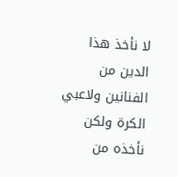لا نأخذ هذا الدين من الفنانين ولاعبي الكرة ولكن نأخذه من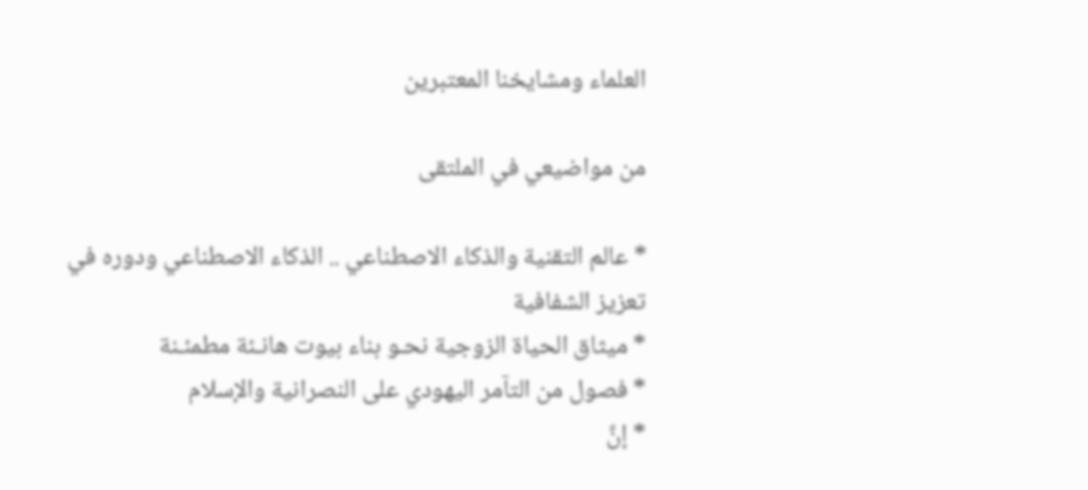العلماء ومشايخنا المعتبرين

من مواضيعي في الملتقى

* عالم التقنية والذكاء الاصطناعي .. الذكاء الاصطناعي ودوره في تعزيز الشفافية
* ميثاق الحياة الزوجية نحـو بناء بيوت هانـئة مطمئـنة
* فصول من التآمر اليهودي على النصرانية والإسلام
* إنَّ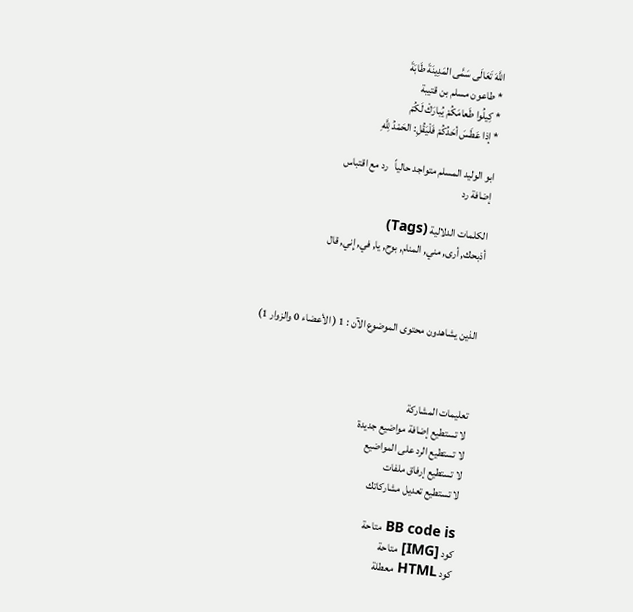اللَّهَ تَعَالَى سَمَّى المَدِينَةَ طَابَةَ
* طاعون مسلم بن قتيبة
* كِيلُوا طَعامَكُمْ يُبارَكْ لَكُمْ
* إذا عَطَسَ أحَدُكُمْ فَلْيَقُلِ: الحَمْدُ لِلَّهِ

ابو الوليد المسلم متواجد حالياً   رد مع اقتباس
إضافة رد

الكلمات الدلالية (Tags)
أذبحك, أرى, مني, المنام, بوح, يا, في, إِني, قال



الذين يشاهدون محتوى الموضوع الآن : 1 ( الأعضاء 0 والزوار 1)



تعليمات المشاركة
لا تستطيع إضافة مواضيع جديدة
لا تستطيع الرد على المواضيع
لا تستطيع إرفاق ملفات
لا تستطيع تعديل مشاركاتك

BB code is متاحة
كود [IMG] متاحة
كود HTML معطلة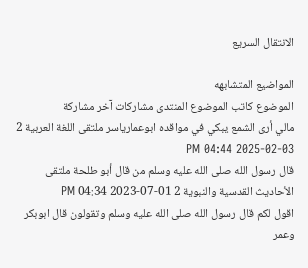الانتقال السريع

المواضيع المتشابهه
الموضوع كاتب الموضوع المنتدى مشاركات آخر مشاركة
مالي أرى الشمع يبكي في مواقده ابوعمارياسر ملتقى اللغة العربية 2 03-02-2025 04:44 PM
قال رسول الله صلى الله عليه وسلم من قال أبو طلحة ملتقى الأحاديث القدسية والنبوية 2 01-07-2023 04:34 PM
اقول لكم قال رسول الله صلى الله عليه وسلم وتقولون قال ابوبكر وعمر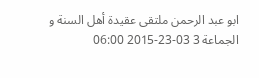ابو عبد الرحمن ملتقى عقيدة أهل السنة و الجماعة 3 03-23-2015 06:00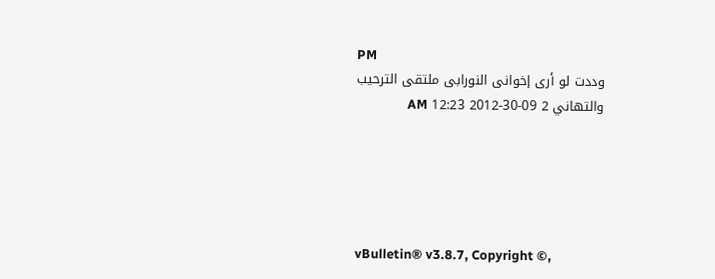PM
وددت لو أرى إخوانى النورابى ملتقى الترحيب والتهاني 2 09-30-2012 12:23 AM





vBulletin® v3.8.7, Copyright ©,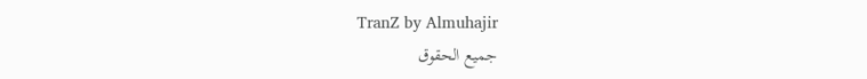TranZ by Almuhajir
جميع الحقوق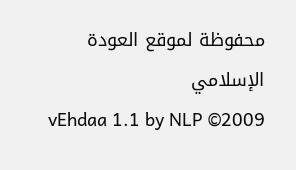محفوظة لموقع العودة الإسلامي
vEhdaa 1.1 by NLP ©2009